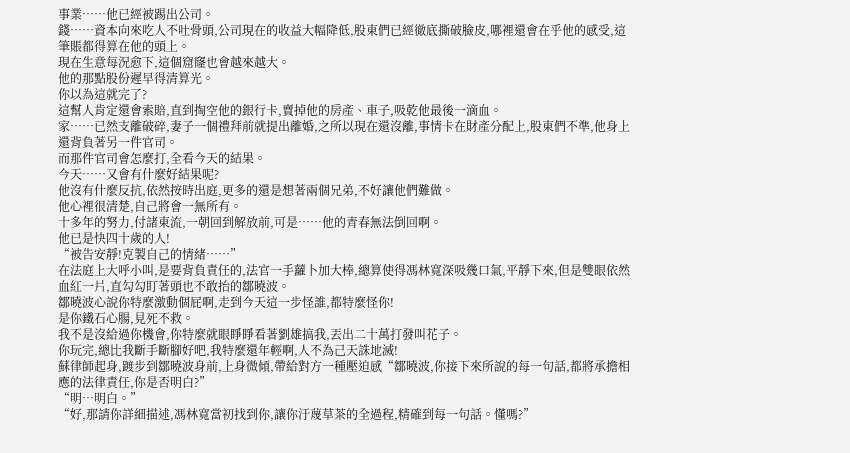事業……他已經被踢出公司。
錢……資本向來吃人不吐骨頭,公司現在的收益大幅降低,股東們已經徹底撕破臉皮,哪裡還會在乎他的感受,這筆賬都得算在他的頭上。
現在生意每況愈下,這個窟窿也會越來越大。
他的那點股份遲早得清算光。
你以為這就完了?
這幫人肯定還會索賠,直到掏空他的銀行卡,賣掉他的房產、車子,吸乾他最後一滴血。
家……已然支離破碎,妻子一個禮拜前就提出離婚,之所以現在還沒離,事情卡在財產分配上,股東們不準,他身上還背負著另一件官司。
而那件官司會怎麼打,全看今天的結果。
今天……又會有什麼好結果呢?
他沒有什麼反抗,依然按時出庭,更多的還是想著兩個兄弟,不好讓他們難做。
他心裡很清楚,自己將會一無所有。
十多年的努力,付諸東流,一朝回到解放前,可是……他的青春無法倒回啊。
他已是快四十歲的人!
“被告安靜!克製自己的情緒……”
在法庭上大呼小叫,是要背負責任的,法官一手蘿卜加大棒,總算使得馮林寬深吸幾口氣,平靜下來,但是雙眼依然血紅一片,直勾勾盯著頭也不敢抬的鄒曉波。
鄒曉波心說你特麼激動個屁啊,走到今天這一步怪誰,都特麼怪你!
是你鐵石心腸,見死不救。
我不是沒給過你機會,你特麼就眼睜睜看著劉雄搞我,丟出二十萬打發叫花子。
你玩完,總比我斷手斷腳好吧,我特麼還年輕啊,人不為己天誅地滅!
蘇律師起身,踱步到鄒曉波身前,上身微傾,帶給對方一種壓迫感“鄒曉波,你接下來所說的每一句話,都將承擔相應的法律責任,你是否明白?”
“明…明白。”
“好,那請你詳細描述,馮林寬當初找到你,讓你汙蔑草茶的全過程,精確到每一句話。懂嗎?”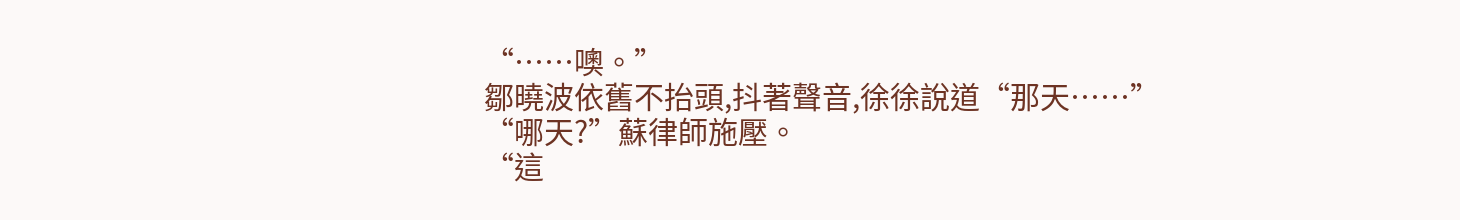“……噢。”
鄒曉波依舊不抬頭,抖著聲音,徐徐說道“那天……”
“哪天?”蘇律師施壓。
“這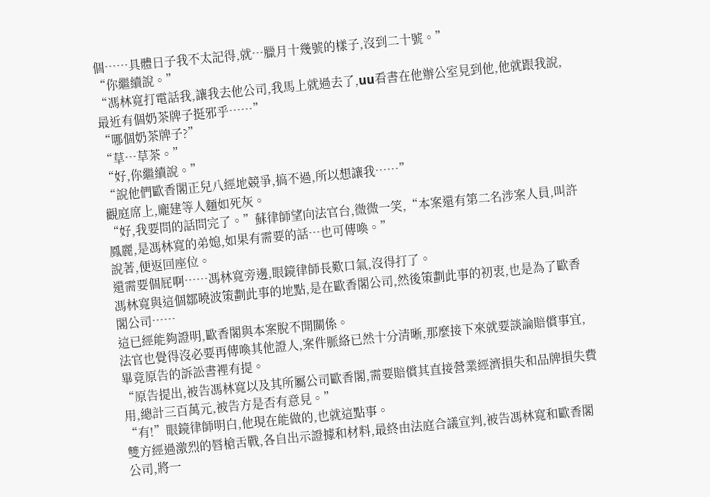個……具體日子我不太記得,就…臘月十幾號的樣子,沒到二十號。”
“你繼續說。”
“馮林寬打電話我,讓我去他公司,我馬上就過去了,uu看書在他辦公室見到他,他就跟我說,最近有個奶茶牌子挺邪乎……”
“哪個奶茶牌子?”
“草…草茶。”
“好,你繼續說。”
“說他們歐香閣正兒八經地競爭,搞不過,所以想讓我……”
觀庭席上,龐建等人麵如死灰。
“好,我要問的話問完了。”蘇律師望向法官台,微微一笑,“本案還有第二名涉案人員,叫許鳳麗,是馮林寬的弟媳,如果有需要的話…也可傳喚。”
說著,便返回座位。
還需要個屁啊……馮林寬旁邊,眼鏡律師長歎口氣,沒得打了。
馮林寬與這個鄒曉波策劃此事的地點,是在歐香閣公司,然後策劃此事的初衷,也是為了歐香閣公司……
這已經能夠證明,歐香閣與本案脫不開關係。
法官也覺得沒必要再傳喚其他證人,案件脈絡已然十分清晰,那麼接下來就要談論賠償事宜,畢竟原告的訴訟書裡有提。
“原告提出,被告馮林寬以及其所屬公司歐香閣,需要賠償其直接營業經濟損失和品牌損失費用,總計三百萬元,被告方是否有意見。”
“有!”眼鏡律師明白,他現在能做的,也就這點事。
雙方經過激烈的唇槍舌戰,各自出示證據和材料,最終由法庭合議宣判,被告馮林寬和歐香閣公司,將一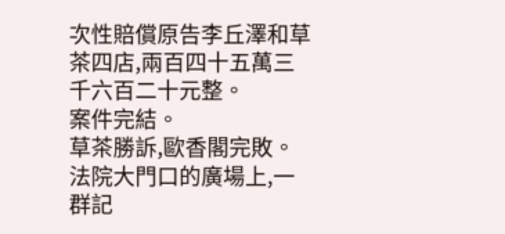次性賠償原告李丘澤和草茶四店,兩百四十五萬三千六百二十元整。
案件完結。
草茶勝訴,歐香閣完敗。
法院大門口的廣場上,一群記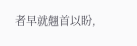者早就翹首以盼,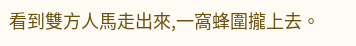看到雙方人馬走出來,一窩蜂圍攏上去。